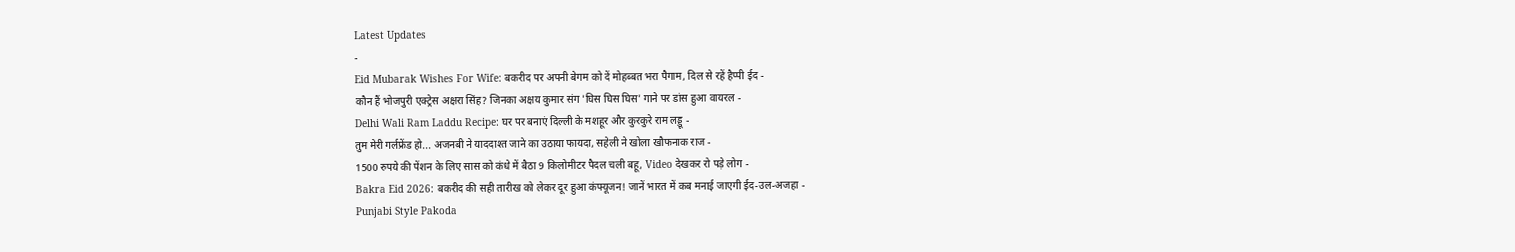Latest Updates
-
Eid Mubarak Wishes For Wife: बकरीद पर अपनी बेगम को दें मोहब्बत भरा पैगाम, दिल से रहें हैप्पी ईद -
कौन हैं भोजपुरी एक्ट्रेस अक्षरा सिंह? जिनका अक्षय कुमार संग 'घिस घिस घिस' गाने पर डांस हुआ वायरल -
Delhi Wali Ram Laddu Recipe: घर पर बनाएं दिल्ली के मशहूर और कुरकुरे राम लड्डू -
तुम मेरी गर्लफ्रेंड हो... अजनबी ने याददाश्त जाने का उठाया फायदा, सहेली ने खोला खौफनाक राज -
1500 रुपये की पेंशन के लिए सास को कंधे में बैठा 9 किलोमीटर पैदल चली बहू, Video देखकर रो पड़े लोग -
Bakra Eid 2026: बकरीद की सही तारीख को लेकर दूर हुआ कंफ्यूजन! जानें भारत में कब मनाई जाएगी ईद-उल-अजहा -
Punjabi Style Pakoda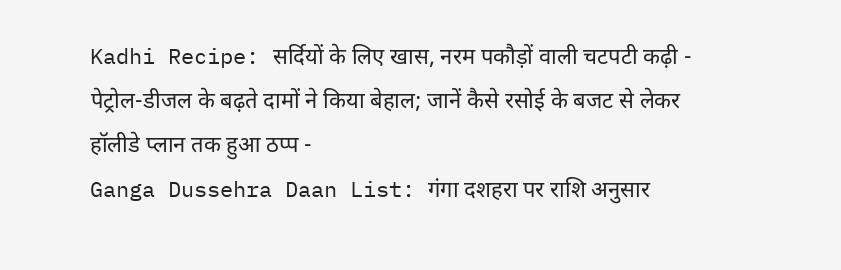Kadhi Recipe: सर्दियों के लिए खास, नरम पकौड़ों वाली चटपटी कढ़ी -
पेट्रोल-डीजल के बढ़ते दामों ने किया बेहाल; जानें कैसे रसोई के बजट से लेकर हॉलीडे प्लान तक हुआ ठप्प -
Ganga Dussehra Daan List: गंगा दशहरा पर राशि अनुसार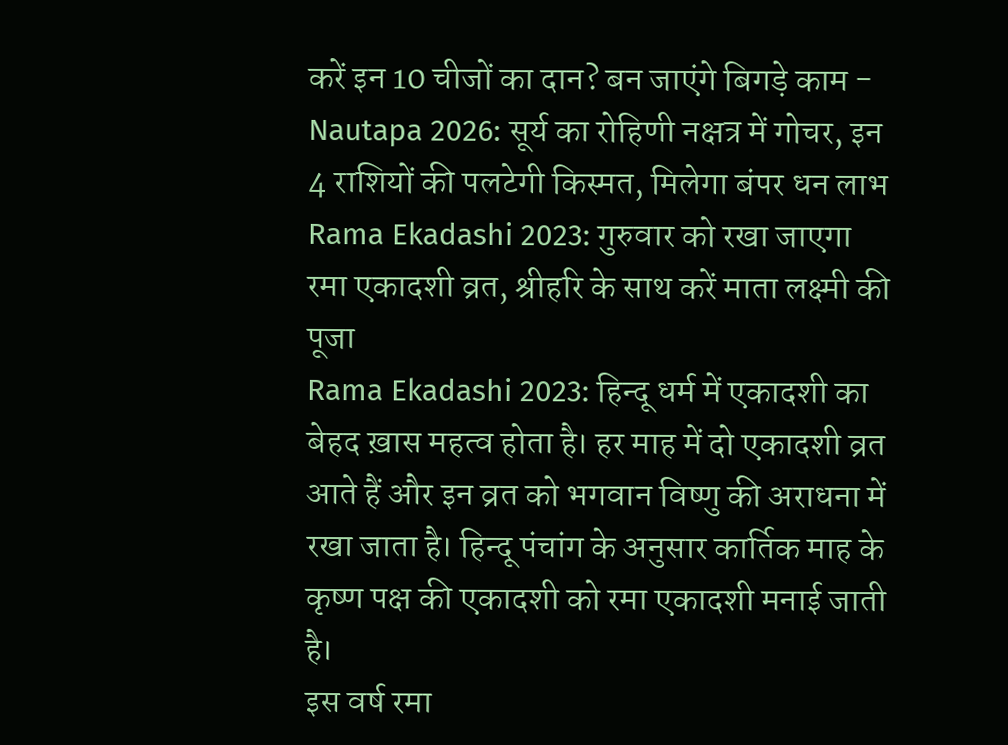करें इन 10 चीजों का दान? बन जाएंगे बिगड़े काम -
Nautapa 2026: सूर्य का रोहिणी नक्षत्र में गोचर, इन 4 राशियों की पलटेगी किस्मत, मिलेगा बंपर धन लाभ
Rama Ekadashi 2023: गुरुवार को रखा जाएगा रमा एकादशी व्रत, श्रीहरि के साथ करें माता लक्ष्मी की पूजा
Rama Ekadashi 2023: हिन्दू धर्म में एकादशी का बेहद ख़ास महत्व होता है। हर माह में दो एकादशी व्रत आते हैं और इन व्रत को भगवान विष्णु की अराधना में रखा जाता है। हिन्दू पंचांग के अनुसार कार्तिक माह के कृष्ण पक्ष की एकादशी को रमा एकादशी मनाई जाती है।
इस वर्ष रमा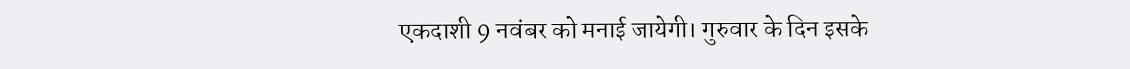एकदाशी 9 नवंबर को मनाई जायेगी। गुरुवार के दिन इसके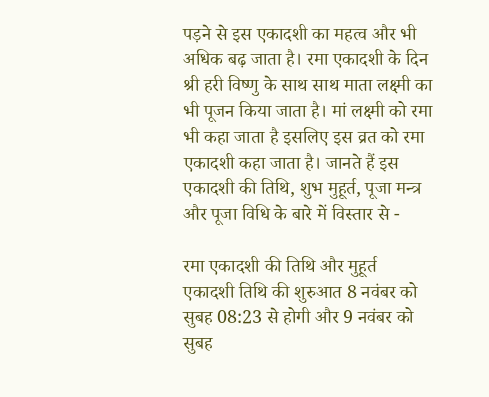पड़ने से इस एकादशी का महत्व और भी अधिक बढ़ जाता है। रमा एकादशी के दिन श्री हरी विष्णु के साथ साथ माता लक्ष्मी का भी पूजन किया जाता है। मां लक्ष्मी को रमा भी कहा जाता है इसलिए इस व्रत को रमा एकादशी कहा जाता है। जानते हैं इस एकादशी की तिथि, शुभ मुहूर्त, पूजा मन्त्र और पूजा विधि के बारे में विस्तार से -

रमा एकादशी की तिथि और मुहूर्त
एकादशी तिथि की शुरुआत 8 नवंबर को सुबह 08:23 से होगी और 9 नवंबर को सुबह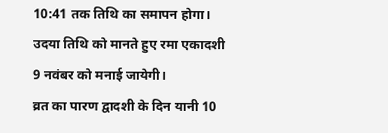10:41 तक तिथि का समापन होगा। उदया तिथि को मानते हुए रमा एकादशी 9 नवंबर को मनाई जायेगी।
व्रत का पारण द्वादशी के दिन यानी 10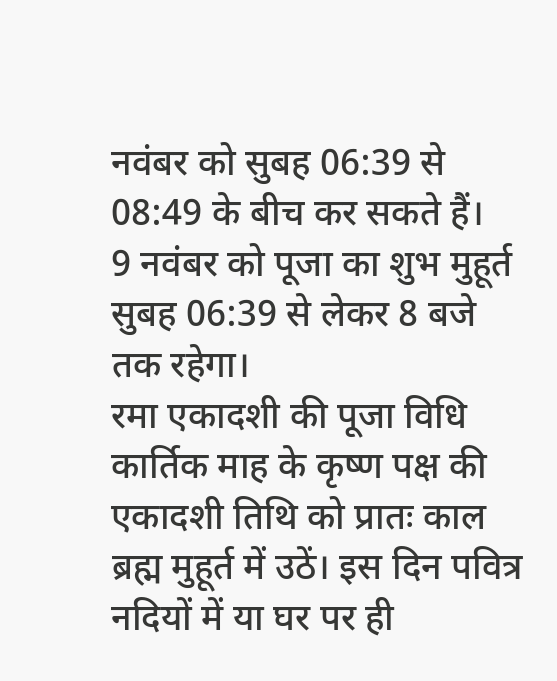नवंबर को सुबह 06:39 से 08:49 के बीच कर सकते हैं।
9 नवंबर को पूजा का शुभ मुहूर्त सुबह 06:39 से लेकर 8 बजे तक रहेगा।
रमा एकादशी की पूजा विधि
कार्तिक माह के कृष्ण पक्ष की एकादशी तिथि को प्रातः काल ब्रह्म मुहूर्त में उठें। इस दिन पवित्र नदियों में या घर पर ही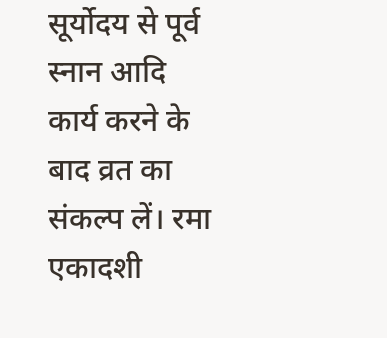सूर्योदय से पूर्व स्नान आदि कार्य करने के बाद व्रत का संकल्प लें। रमा एकादशी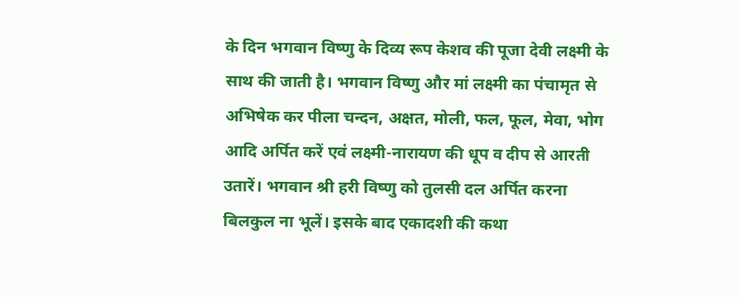के दिन भगवान विष्णु के दिव्य रूप केशव की पूजा देवी लक्ष्मी के साथ की जाती है। भगवान विष्णु और मां लक्ष्मी का पंचामृत से अभिषेक कर पीला चन्दन, अक्षत, मोली, फल, फूल, मेवा, भोग आदि अर्पित करें एवं लक्ष्मी-नारायण की धूप व दीप से आरती उतारें। भगवान श्री हरी विष्णु को तुलसी दल अर्पित करना बिलकुल ना भूलें। इसके बाद एकादशी की कथा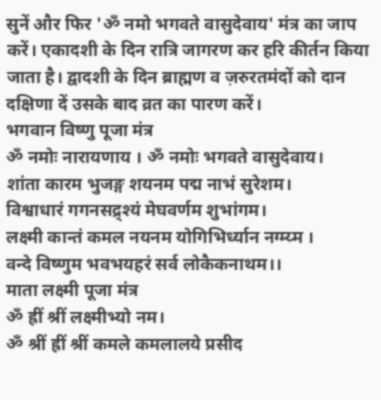सुनें और फिर 'ॐ नमो भगवते वासुदेवाय' मंत्र का जाप करें। एकादशी के दिन रात्रि जागरण कर हरि कीर्तन किया जाता है। द्वादशी के दिन ब्राह्मण व ज़रुरतमंदों को दान दक्षिणा दें उसके बाद व्रत का पारण करें।
भगवान विष्णु पूजा मंत्र
ॐ नमोः नारायणाय । ॐ नमोः भगवते वासुदेवाय।
शांता कारम भुजङ्ग शयनम पद्म नाभं सुरेशम।
विश्वाधारं गगनसद्र्श्यं मेघवर्णम शुभांगम।
लक्ष्मी कान्तं कमल नयनम योगिभिर्ध्यान नग्म्य्म ।
वन्दे विष्णुम भवभयहरं सर्व लोकैकनाथम।।
माता लक्ष्मी पूजा मंत्र
ॐ ह्रीं श्रीं लक्ष्मीभ्यो नम।
ॐ श्रीं ह्रीं श्रीं कमले कमलालये प्रसीद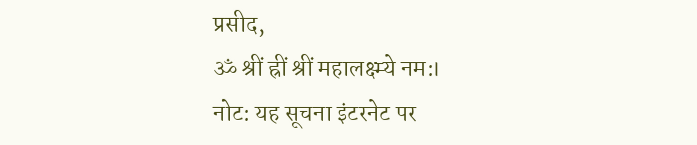प्रसीद,
ॐ श्रीं ह्रीं श्रीं महालक्ष्म्ये नम:।
नोट: यह सूचना इंटरनेट पर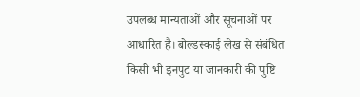उपलब्ध मान्यताओं और सूचनाओं पर आधारित है। बोल्डस्काई लेख से संबंधित किसी भी इनपुट या जानकारी की पुष्टि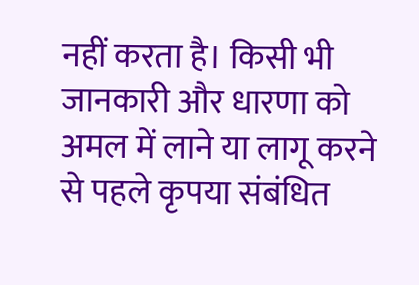नहीं करता है। किसी भी जानकारी और धारणा को अमल में लाने या लागू करने से पहले कृपया संबंधित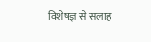विशेषज्ञ से सलाह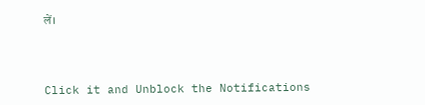लें।



Click it and Unblock the Notifications